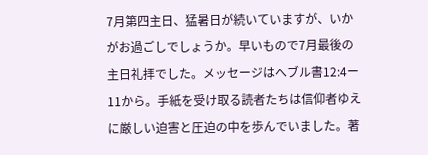7月第四主日、猛暑日が続いていますが、いかがお過ごしでしょうか。早いもので7月最後の主日礼拝でした。メッセージはへブル書12:4ー11から。手紙を受け取る読者たちは信仰者ゆえに厳しい迫害と圧迫の中を歩んでいました。著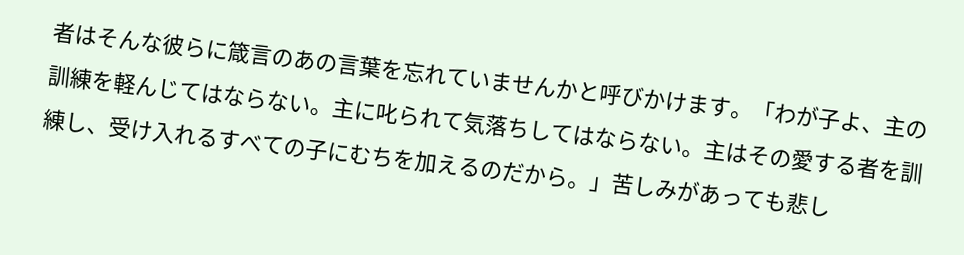者はそんな彼らに箴言のあの言葉を忘れていませんかと呼びかけます。「わが子よ、主の訓練を軽んじてはならない。主に叱られて気落ちしてはならない。主はその愛する者を訓練し、受け入れるすべての子にむちを加えるのだから。」苦しみがあっても悲し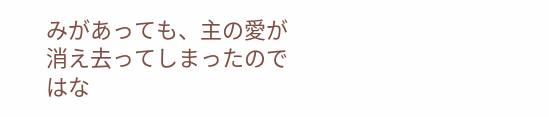みがあっても、主の愛が消え去ってしまったのではな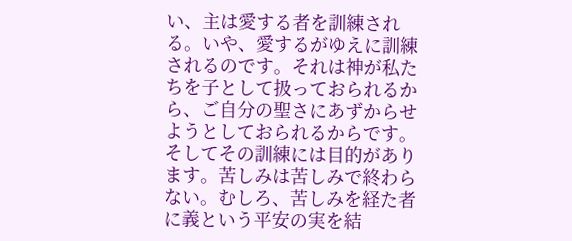い、主は愛する者を訓練される。いや、愛するがゆえに訓練されるのです。それは神が私たちを子として扱っておられるから、ご自分の聖さにあずからせようとしておられるからです。そしてその訓練には目的があります。苦しみは苦しみで終わらない。むしろ、苦しみを経た者に義という平安の実を結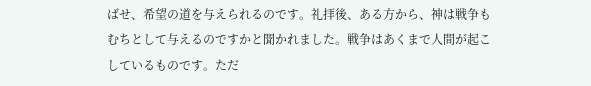ばせ、希望の道を与えられるのです。礼拝後、ある方から、神は戦争もむちとして与えるのですかと聞かれました。戦争はあくまで人間が起こしているものです。ただ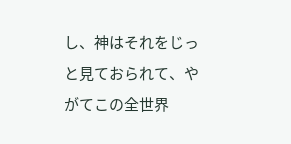し、神はそれをじっと見ておられて、やがてこの全世界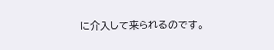に介入して来られるのです。